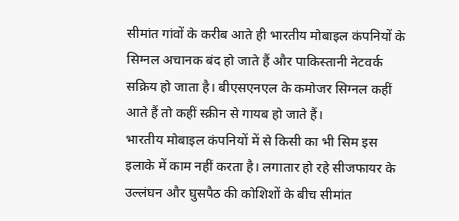सीमांत गांवों के करीब आते ही भारतीय मोबाइल कंपनियों के सिग्नल अचानक बंद हो जाते हैं और पाकिस्तानी नेटवर्क सक्रिय हो जाता है। बीएसएनएल के कमोजर सिग्नल कहीं आते हैं तो कहीं स्क्रीन से गायब हो जाते हैं।
भारतीय मोबाइल कंपनियों में से किसी का भी सिम इस इलाके में काम नहीं करता है। लगातार हो रहे सीजफायर के उल्लंघन और घुसपैठ की कोशिशों के बीच सीमांत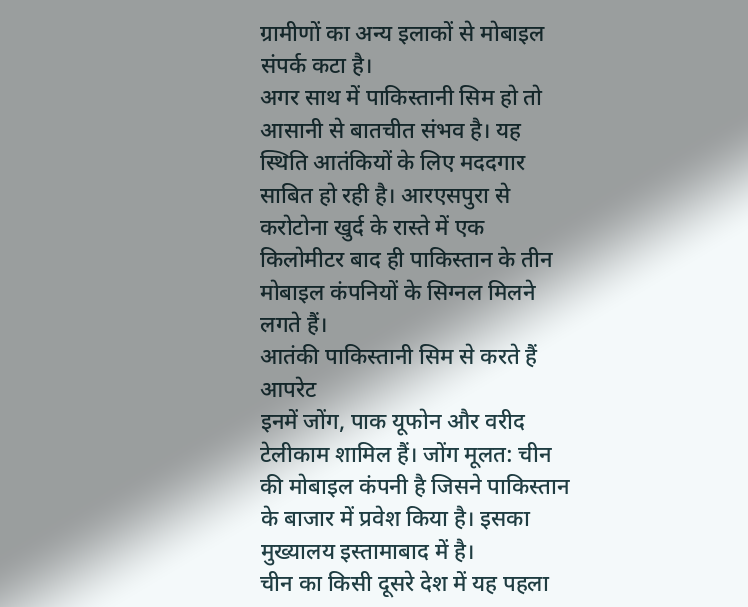ग्रामीणों का अन्य इलाकों से मोबाइल संपर्क कटा है।
अगर साथ में पाकिस्तानी सिम हो तो आसानी से बातचीत संभव है। यह स्थिति आतंकियों के लिए मददगार साबित हो रही है। आरएसपुरा से करोटोना खुर्द के रास्ते में एक किलोमीटर बाद ही पाकिस्तान के तीन मोबाइल कंपनियों के सिग्नल मिलने लगते हैं।
आतंकी पाकिस्तानी सिम से करते हैं आपरेट
इनमें जोंग, पाक यूफोन और वरीद टेलीकाम शामिल हैं। जोंग मूलत: चीन की मोबाइल कंपनी है जिसने पाकिस्तान के बाजार में प्रवेश किया है। इसका मुख्यालय इस्तामाबाद में है।
चीन का किसी दूसरे देश में यह पहला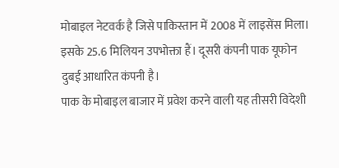मोबाइल नेटवर्क है जिसे पाकिस्तान में 2008 में लाइसेंस मिला। इसके 25.6 मिलियन उपभोक्ता हैं। दूसरी कंपनी पाक यूफोन दुबई आधारित कंपनी है।
पाक के मोबाइल बाजार में प्रवेश करने वाली यह तीसरी विदेशी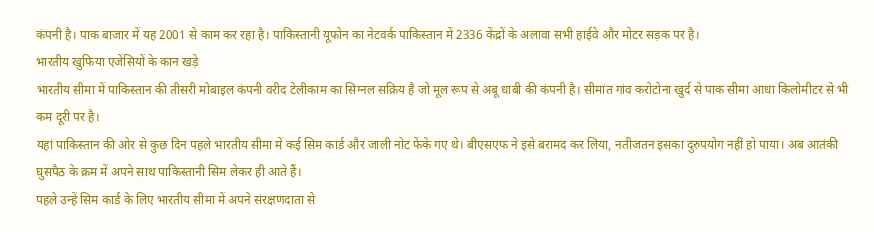कंपनी है। पाक बाजार में यह 2001 से काम कर रहा है। पाकिस्तानी यूफोन का नेटवर्क पाकिस्तान में 2336 केंद्रों के अलावा सभी हाईवे और मोटर सड़क पर है।
भारतीय खुफिया एजेंसियों के कान खड़े
भारतीय सीमा में पाकिस्तान की तीसरी मोबाइल कंपनी वरीद टेलीकाम का सिग्नल सक्रिय है जो मूल रूप से अबू धाबी की कंपनी है। सीमांत गांव करोटोना खुर्द से पाक सीमा आधा किलोमीटर से भी कम दूरी पर है।
यहां पाकिस्तान की ओर से कुछ दिन पहले भारतीय सीमा में कई सिम कार्ड और जाली नोट फेंके गए थे। बीएसएफ ने इसे बरामद कर लिया, नतीजतन इसका दुरुपयोग नहीं हो पाया। अब आतंकी घुसपैठ के क्रम में अपने साथ पाकिस्तानी सिम लेकर ही आते हैं।
पहले उन्हें सिम कार्ड के लिए भारतीय सीमा में अपने संरक्षणदाता से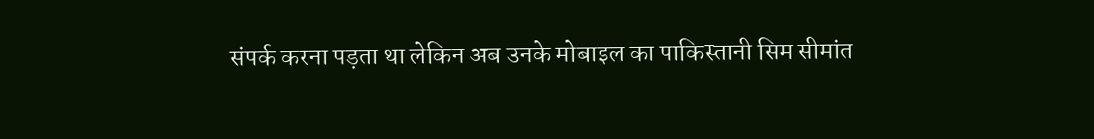संपर्क करना पड़ता था लेकिन अब उनके मोबाइल का पाकिस्तानी सिम सीमांत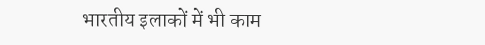भारतीय इलाकों में भी काम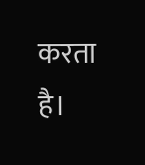करता है।